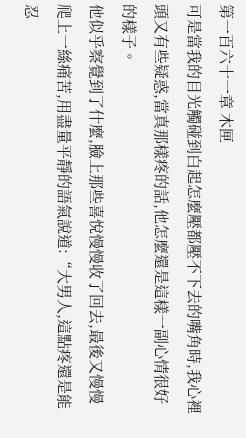第一百六十一章 木匣
可是當我的目光觸碰到白起怎麼壓都壓不下去的嘴角時,我心裡頭又有些疑惑,當真那樣疼的話,他怎麼還是這樣一副心情很好的樣子。
他似乎察覺到了什麼,臉上那些喜悅慢慢收了回去,最後又慢慢爬上一絲痛苦,用盡量平靜的語氣說道:“大男人,這點疼還是能忍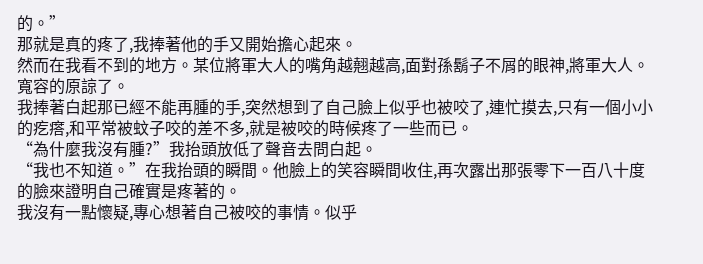的。”
那就是真的疼了,我捧著他的手又開始擔心起來。
然而在我看不到的地方。某位將軍大人的嘴角越翹越高,面對孫鬍子不屑的眼神,將軍大人。寬容的原諒了。
我捧著白起那已經不能再腫的手,突然想到了自己臉上似乎也被咬了,連忙摸去,只有一個小小的疙瘩,和平常被蚊子咬的差不多,就是被咬的時候疼了一些而已。
“為什麼我沒有腫?”我抬頭放低了聲音去問白起。
“我也不知道。”在我抬頭的瞬間。他臉上的笑容瞬間收住,再次露出那張零下一百八十度的臉來證明自己確實是疼著的。
我沒有一點懷疑,專心想著自己被咬的事情。似乎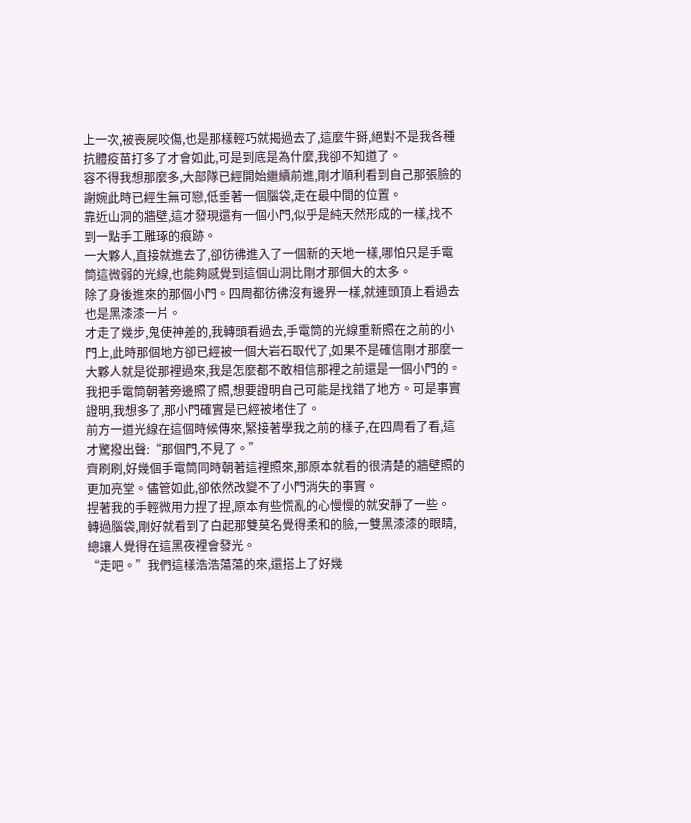上一次,被喪屍咬傷,也是那樣輕巧就揭過去了,這麼牛掰,絕對不是我各種抗體疫苗打多了才會如此,可是到底是為什麼,我卻不知道了。
容不得我想那麼多,大部隊已經開始繼續前進,剛才順利看到自己那張臉的謝婉此時已經生無可戀,低垂著一個腦袋,走在最中間的位置。
靠近山洞的牆壁,這才發現還有一個小門,似乎是純天然形成的一樣,找不到一點手工雕琢的痕跡。
一大夥人,直接就進去了,卻彷彿進入了一個新的天地一樣,哪怕只是手電筒這微弱的光線,也能夠感覺到這個山洞比剛才那個大的太多。
除了身後進來的那個小門。四周都彷彿沒有邊界一樣,就連頭頂上看過去也是黑漆漆一片。
才走了幾步,鬼使神差的,我轉頭看過去,手電筒的光線重新照在之前的小門上,此時那個地方卻已經被一個大岩石取代了,如果不是確信剛才那麼一大夥人就是從那裡過來,我是怎麼都不敢相信那裡之前還是一個小門的。
我把手電筒朝著旁邊照了照,想要證明自己可能是找錯了地方。可是事實證明,我想多了,那小門確實是已經被堵住了。
前方一道光線在這個時候傳來,緊接著學我之前的樣子,在四周看了看,這才驚撥出聲:“那個門,不見了。”
齊刷刷,好幾個手電筒同時朝著這裡照來,那原本就看的很清楚的牆壁照的更加亮堂。儘管如此,卻依然改變不了小門消失的事實。
捏著我的手輕微用力捏了捏,原本有些慌亂的心慢慢的就安靜了一些。
轉過腦袋,剛好就看到了白起那雙莫名覺得柔和的臉,一雙黑漆漆的眼睛,總讓人覺得在這黑夜裡會發光。
“走吧。”我們這樣浩浩蕩蕩的來,還搭上了好幾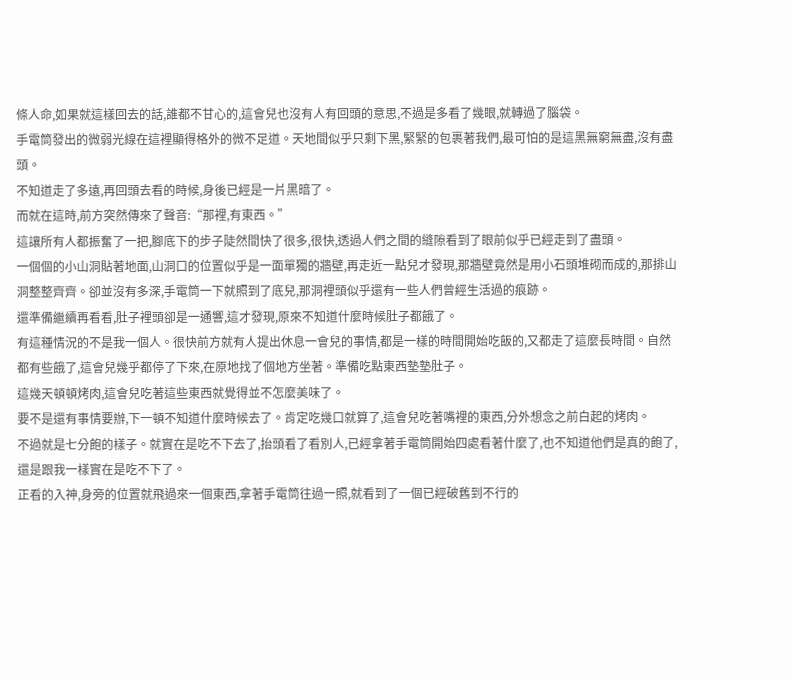條人命,如果就這樣回去的話,誰都不甘心的,這會兒也沒有人有回頭的意思,不過是多看了幾眼,就轉過了腦袋。
手電筒發出的微弱光線在這裡顯得格外的微不足道。天地間似乎只剩下黑,緊緊的包裹著我們,最可怕的是這黑無窮無盡,沒有盡頭。
不知道走了多遠,再回頭去看的時候,身後已經是一片黑暗了。
而就在這時,前方突然傳來了聲音:“那裡,有東西。”
這讓所有人都振奮了一把,腳底下的步子陡然間快了很多,很快,透過人們之間的縫隙看到了眼前似乎已經走到了盡頭。
一個個的小山洞貼著地面,山洞口的位置似乎是一面單獨的牆壁,再走近一點兒才發現,那牆壁竟然是用小石頭堆砌而成的,那排山洞整整齊齊。卻並沒有多深,手電筒一下就照到了底兒,那洞裡頭似乎還有一些人們曾經生活過的痕跡。
還準備繼續再看看,肚子裡頭卻是一通響,這才發現,原來不知道什麼時候肚子都餓了。
有這種情況的不是我一個人。很快前方就有人提出休息一會兒的事情,都是一樣的時間開始吃飯的,又都走了這麼長時間。自然都有些餓了,這會兒幾乎都停了下來,在原地找了個地方坐著。準備吃點東西墊墊肚子。
這幾天頓頓烤肉,這會兒吃著這些東西就覺得並不怎麼美味了。
要不是還有事情要辦,下一頓不知道什麼時候去了。肯定吃幾口就算了,這會兒吃著嘴裡的東西,分外想念之前白起的烤肉。
不過就是七分飽的樣子。就實在是吃不下去了,抬頭看了看別人,已經拿著手電筒開始四處看著什麼了,也不知道他們是真的飽了,還是跟我一樣實在是吃不下了。
正看的入神,身旁的位置就飛過來一個東西,拿著手電筒往過一照,就看到了一個已經破舊到不行的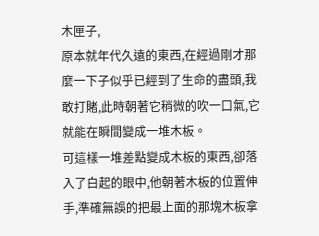木匣子,
原本就年代久遠的東西,在經過剛才那麼一下子似乎已經到了生命的盡頭,我敢打賭,此時朝著它稍微的吹一口氣,它就能在瞬間變成一堆木板。
可這樣一堆差點變成木板的東西,卻落入了白起的眼中,他朝著木板的位置伸手,準確無誤的把最上面的那塊木板拿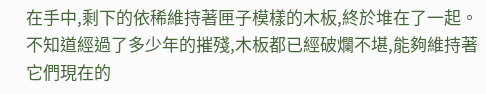在手中,剩下的依稀維持著匣子模樣的木板,終於堆在了一起。
不知道經過了多少年的摧殘,木板都已經破爛不堪,能夠維持著它們現在的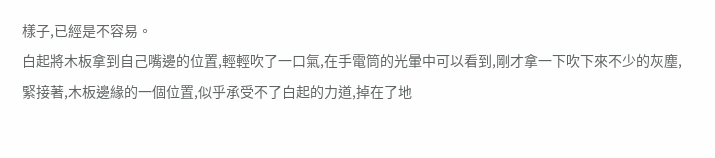樣子,已經是不容易。
白起將木板拿到自己嘴邊的位置,輕輕吹了一口氣,在手電筒的光暈中可以看到,剛才拿一下吹下來不少的灰塵,緊接著,木板邊緣的一個位置,似乎承受不了白起的力道,掉在了地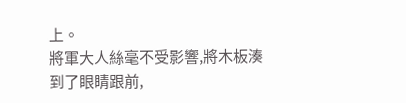上。
將軍大人絲毫不受影響,將木板湊到了眼睛跟前,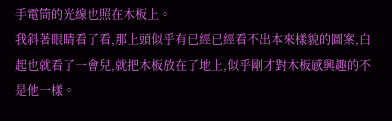手電筒的光線也照在木板上。
我斜著眼睛看了看,那上頭似乎有已經已經看不出本來樣貌的圖案,白起也就看了一會兒,就把木板放在了地上,似乎剛才對木板感興趣的不是他一樣。